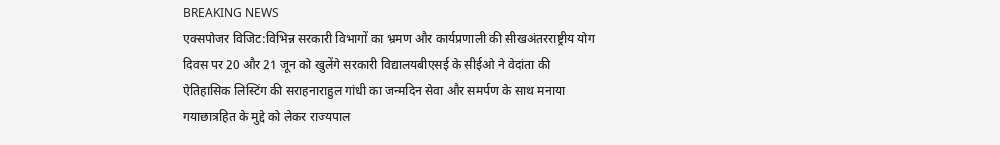BREAKING NEWS
एक्सपोजर विजिट:विभिन्न सरकारी विभागों का भ्रमण और कार्यप्रणाली की सीखअंतरराष्ट्रीय योग दिवस पर 20 और 21 जून को खुलेंगे सरकारी विद्यालयबीएसई के सीईओ ने वेदांता की ऐतिहासिक लिस्टिंग की सराहनाराहुल गांधी का जन्मदिन सेवा और समर्पण के साथ मनाया गयाछात्रहित के मुद्दे को लेकर राज्यपाल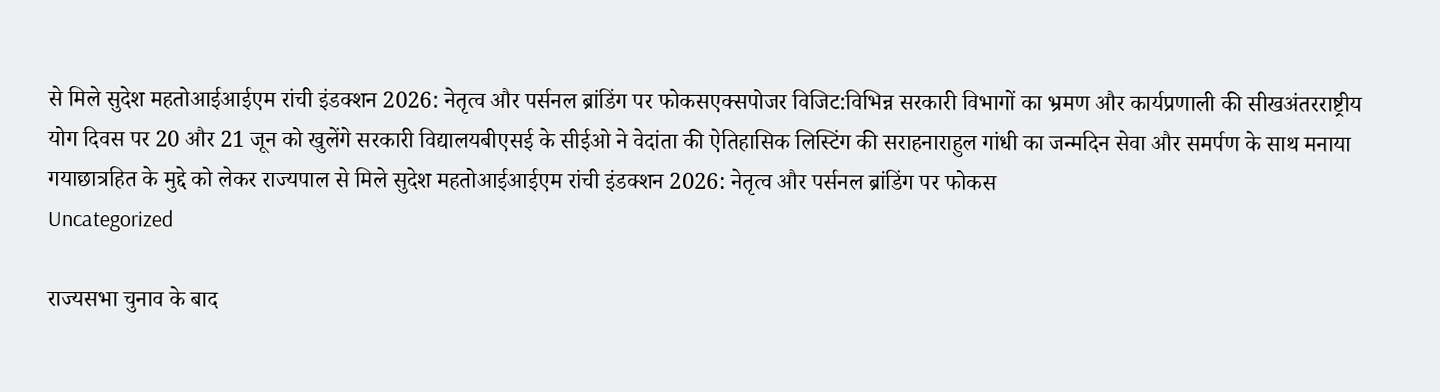से मिले सुदेश महतोआई‌आईएम रांची इंडक्शन 2026: नेतृत्व और पर्सनल ब्रांडिंग पर फोकसएक्सपोजर विजिट:विभिन्न सरकारी विभागों का भ्रमण और कार्यप्रणाली की सीखअंतरराष्ट्रीय योग दिवस पर 20 और 21 जून को खुलेंगे सरकारी विद्यालयबीएसई के सीईओ ने वेदांता की ऐतिहासिक लिस्टिंग की सराहनाराहुल गांधी का जन्मदिन सेवा और समर्पण के साथ मनाया गयाछात्रहित के मुद्दे को लेकर राज्यपाल से मिले सुदेश महतोआई‌आईएम रांची इंडक्शन 2026: नेतृत्व और पर्सनल ब्रांडिंग पर फोकस
Uncategorized

राज्यसभा चुनाव के बाद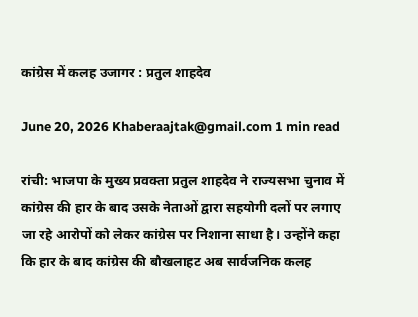कांग्रेस में कलह उजागर : प्रतुल शाहदेव

June 20, 2026 Khaberaajtak@gmail.com 1 min read

रांची: भाजपा के मुख्य प्रवक्ता प्रतुल शाहदेव ने राज्यसभा चुनाव में कांग्रेस की हार के बाद उसके नेताओं द्वारा सहयोगी दलों पर लगाए जा रहे आरोपों को लेकर कांग्रेस पर निशाना साधा है। उन्होंने कहा कि हार के बाद कांग्रेस की बौखलाहट अब सार्वजनिक कलह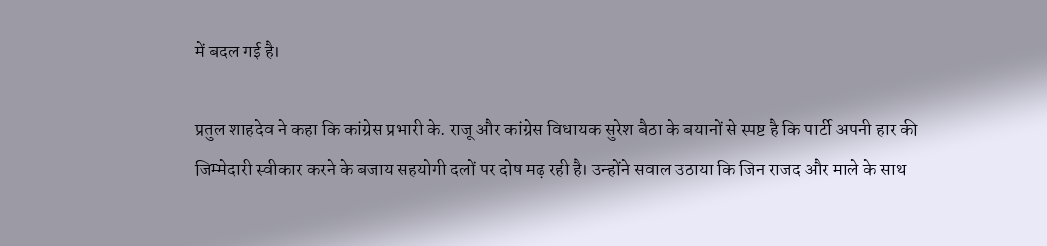में बदल गई है।

प्रतुल शाहदेव ने कहा कि कांग्रेस प्रभारी के. राजू और कांग्रेस विधायक सुरेश बैठा के बयानों से स्पष्ट है कि पार्टी अपनी हार की जिम्मेदारी स्वीकार करने के बजाय सहयोगी दलों पर दोष मढ़ रही है। उन्होंने सवाल उठाया कि जिन राजद और माले के साथ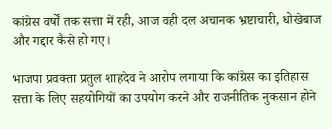कांग्रेस वर्षों तक सत्ता में रही, आज वही दल अचानक भ्रष्टाचारी, धोखेबाज और गद्दार कैसे हो गए।

भाजपा प्रवक्ता प्रतुल शाहदेव ने आरोप लगाया कि कांग्रेस का इतिहास सत्ता के लिए सहयोगियों का उपयोग करने और राजनीतिक नुकसान होने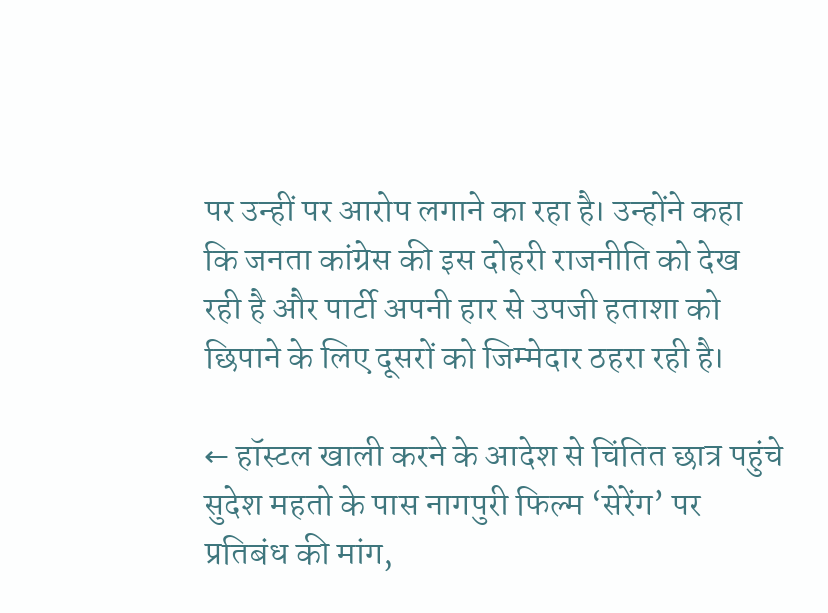पर उन्हीं पर आरोप लगाने का रहा है। उन्होंने कहा कि जनता कांग्रेस की इस दोहरी राजनीति को देख रही है और पार्टी अपनी हार से उपजी हताशा को छिपाने के लिए दूसरों को जिम्मेदार ठहरा रही है।

← हॉस्टल खाली करने के आदेश से चिंतित छात्र पहुंचे सुदेश महतो के पास नागपुरी फिल्म ‘सेरेंग’ पर प्रतिबंध की मांग,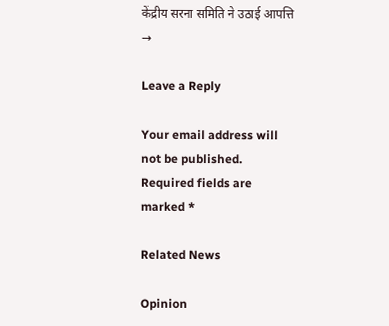केंद्रीय सरना समिति ने उठाई आपत्ति →

Leave a Reply

Your email address will not be published. Required fields are marked *

Related News

Opinion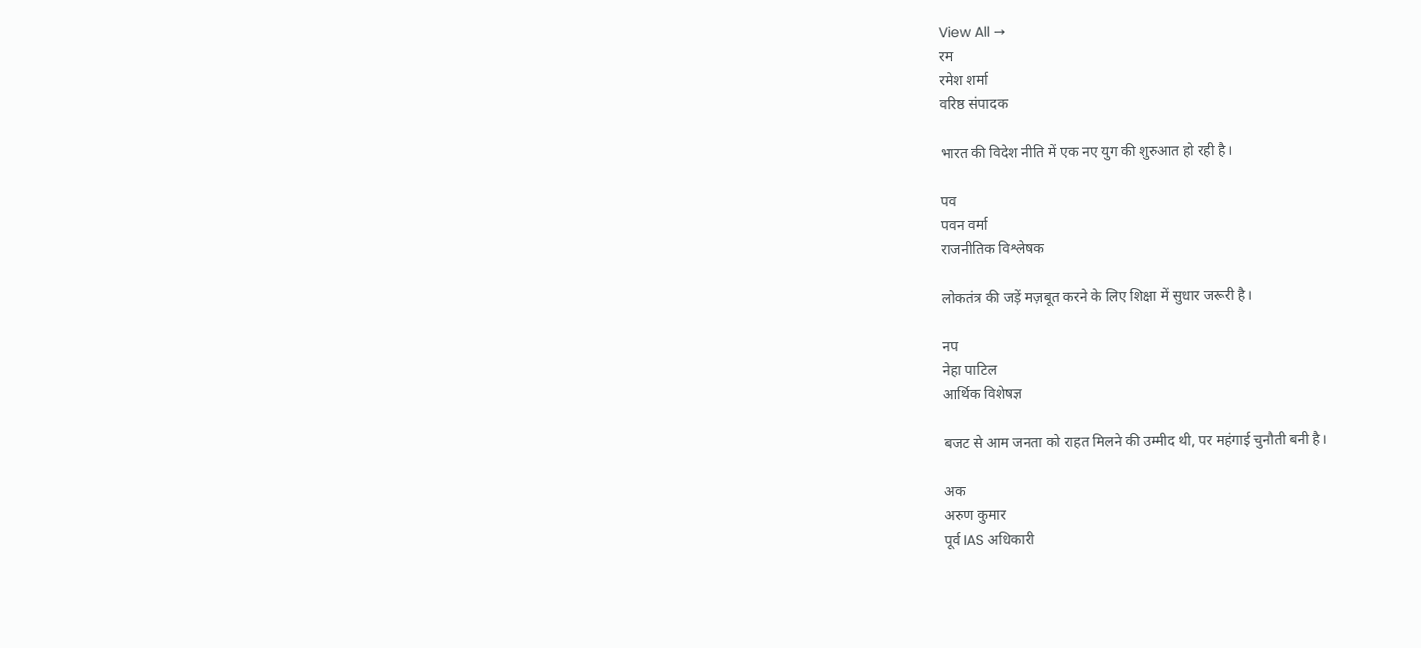View All →
रम
रमेश शर्मा
वरिष्ठ संपादक

भारत की विदेश नीति में एक नए युग की शुरुआत हो रही है।

पव
पवन वर्मा
राजनीतिक विश्लेषक

लोकतंत्र की जड़ें मज़बूत करने के लिए शिक्षा में सुधार जरूरी है।

नप
नेहा पाटिल
आर्थिक विशेषज्ञ

बजट से आम जनता को राहत मिलने की उम्मीद थी, पर महंगाई चुनौती बनी है।

अक
अरुण कुमार
पूर्व IAS अधिकारी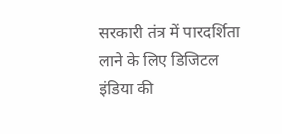सरकारी तंत्र में पारदर्शिता लाने के लिए डिजिटल इंडिया की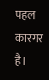पहल कारगर है।